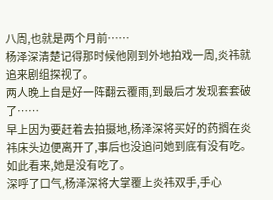八周,也就是两个月前……
杨泽深清楚记得那时候他刚到外地拍戏一周,炎祎就追来剧组探视了。
两人晚上自是好一阵翻云覆雨,到最后才发现套套破了……
早上因为要赶着去拍摄地,杨泽深将买好的药搁在炎祎床头边便离开了,事后也没追问她到底有没有吃。
如此看来,她是没有吃了。
深呼了口气,杨泽深将大掌覆上炎祎双手,手心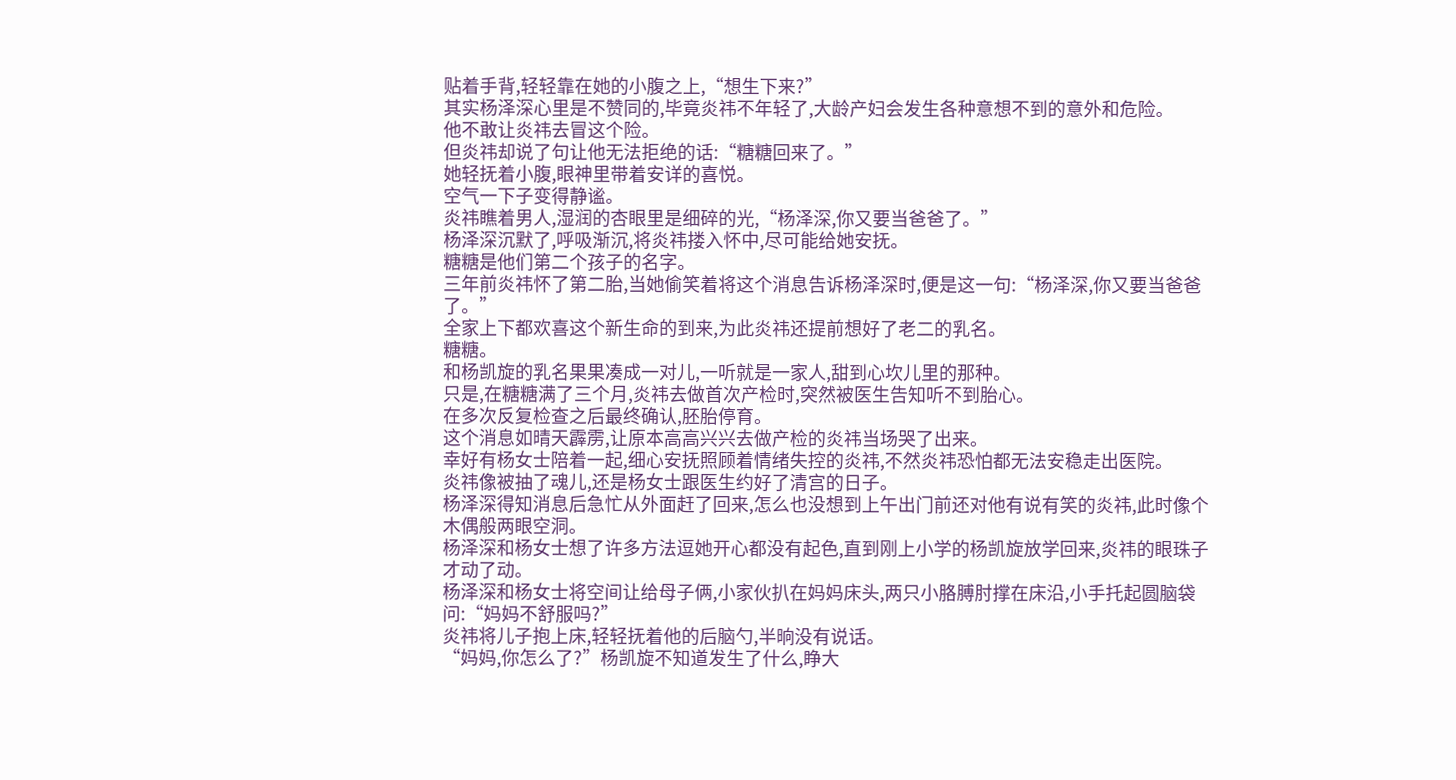贴着手背,轻轻靠在她的小腹之上,“想生下来?”
其实杨泽深心里是不赞同的,毕竟炎祎不年轻了,大龄产妇会发生各种意想不到的意外和危险。
他不敢让炎祎去冒这个险。
但炎祎却说了句让他无法拒绝的话:“糖糖回来了。”
她轻抚着小腹,眼神里带着安详的喜悦。
空气一下子变得静谧。
炎祎瞧着男人,湿润的杏眼里是细碎的光,“杨泽深,你又要当爸爸了。”
杨泽深沉默了,呼吸渐沉,将炎祎搂入怀中,尽可能给她安抚。
糖糖是他们第二个孩子的名字。
三年前炎祎怀了第二胎,当她偷笑着将这个消息告诉杨泽深时,便是这一句:“杨泽深,你又要当爸爸了。”
全家上下都欢喜这个新生命的到来,为此炎祎还提前想好了老二的乳名。
糖糖。
和杨凯旋的乳名果果凑成一对儿,一听就是一家人,甜到心坎儿里的那种。
只是,在糖糖满了三个月,炎祎去做首次产检时,突然被医生告知听不到胎心。
在多次反复检查之后最终确认,胚胎停育。
这个消息如晴天霹雳,让原本高高兴兴去做产检的炎祎当场哭了出来。
幸好有杨女士陪着一起,细心安抚照顾着情绪失控的炎祎,不然炎祎恐怕都无法安稳走出医院。
炎祎像被抽了魂儿,还是杨女士跟医生约好了清宫的日子。
杨泽深得知消息后急忙从外面赶了回来,怎么也没想到上午出门前还对他有说有笑的炎祎,此时像个木偶般两眼空洞。
杨泽深和杨女士想了许多方法逗她开心都没有起色,直到刚上小学的杨凯旋放学回来,炎祎的眼珠子才动了动。
杨泽深和杨女士将空间让给母子俩,小家伙扒在妈妈床头,两只小胳膊肘撑在床沿,小手托起圆脑袋问:“妈妈不舒服吗?”
炎祎将儿子抱上床,轻轻抚着他的后脑勺,半晌没有说话。
“妈妈,你怎么了?”杨凯旋不知道发生了什么,睁大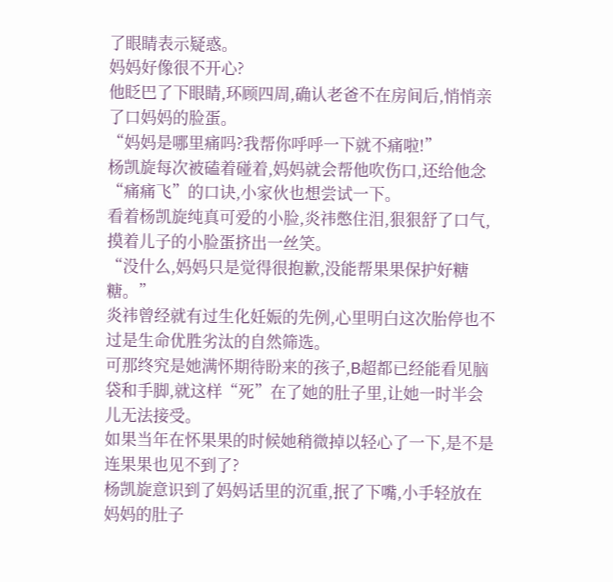了眼睛表示疑惑。
妈妈好像很不开心?
他眨巴了下眼睛,环顾四周,确认老爸不在房间后,悄悄亲了口妈妈的脸蛋。
“妈妈是哪里痛吗?我帮你呼呼一下就不痛啦!”
杨凯旋每次被磕着碰着,妈妈就会帮他吹伤口,还给他念“痛痛飞”的口诀,小家伙也想尝试一下。
看着杨凯旋纯真可爱的小脸,炎祎憋住泪,狠狠舒了口气,摸着儿子的小脸蛋挤出一丝笑。
“没什么,妈妈只是觉得很抱歉,没能帮果果保护好糖糖。”
炎祎曾经就有过生化妊娠的先例,心里明白这次胎停也不过是生命优胜劣汰的自然筛选。
可那终究是她满怀期待盼来的孩子,B超都已经能看见脑袋和手脚,就这样“死”在了她的肚子里,让她一时半会儿无法接受。
如果当年在怀果果的时候她稍微掉以轻心了一下,是不是连果果也见不到了?
杨凯旋意识到了妈妈话里的沉重,抿了下嘴,小手轻放在妈妈的肚子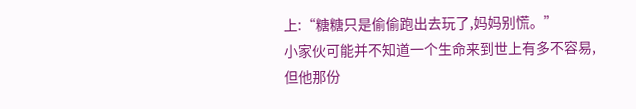上:“糖糖只是偷偷跑出去玩了,妈妈别慌。”
小家伙可能并不知道一个生命来到世上有多不容易,但他那份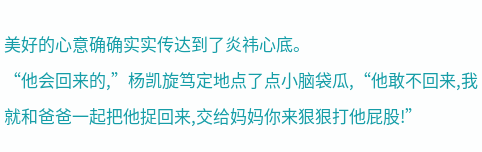美好的心意确确实实传达到了炎祎心底。
“他会回来的,”杨凯旋笃定地点了点小脑袋瓜,“他敢不回来,我就和爸爸一起把他捉回来,交给妈妈你来狠狠打他屁股!”